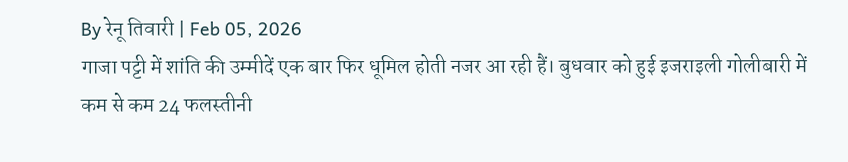By रेनू तिवारी | Feb 05, 2026
गाजा पट्टी में शांति की उम्मीदें एक बार फिर धूमिल होती नजर आ रही हैं। बुधवार को हुई इजराइली गोलीबारी में कम से कम 24 फलस्तीनी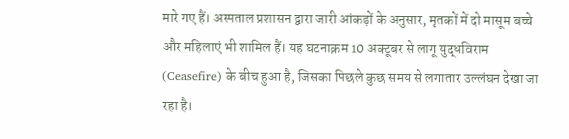मारे गए हैं। अस्पताल प्रशासन द्वारा जारी आंकड़ों के अनुसार, मृतकों में दो मासूम बच्चे और महिलाएं भी शामिल हैं। यह घटनाक्रम 10 अक्टूबर से लागू युद्धविराम (Ceasefire) के बीच हुआ है, जिसका पिछले कुछ समय से लगातार उल्लंघन देखा जा रहा है।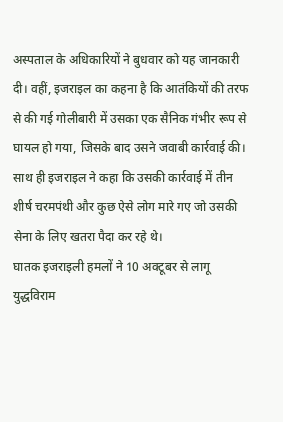अस्पताल के अधिकारियों ने बुधवार को यह जानकारी दी। वहीं, इजराइल का कहना है कि आतंकियों की तरफ से की गई गोलीबारी में उसका एक सैनिक गंभीर रूप से घायल हो गया, जिसके बाद उसने जवाबी कार्रवाई की। साथ ही इजराइल ने कहा कि उसकी कार्रवाई में तीन शीर्ष चरमपंथी और कुछ ऐसे लोग मारे गए जो उसकी सेना के लिए खतरा पैदा कर रहे थे।
घातक इजराइली हमलों ने 10 अक्टूबर से लागू युद्धविराम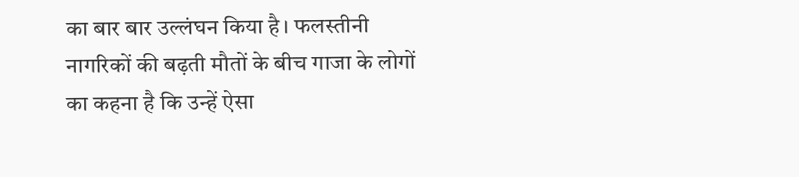का बार बार उल्लंघन किया है। फलस्तीनी नागरिकों की बढ़ती मौतों के बीच गाजा के लोगों का कहना है कि उन्हें ऐसा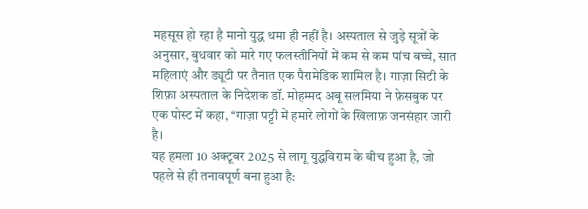महसूस हो रहा है मानो युद्ध थमा ही नहीं है। अस्पताल से जुड़े सूत्रों के अनुसार, बुधवार को मारे गए फलस्तीनियों में कम से कम पांच बच्चे, सात महिलाएं और ड्यूटी पर तैनात एक पैरामेडिक शामिल है। गाज़ा सिटी के शिफ़ा अस्पताल के निदेशक डॉ. मोहम्मद अबू सलमिया ने फ़ेसबुक पर एक पोस्ट में कहा, ‘‘गाज़ा पट्टी में हमारे लोगों के खिलाफ़ जनसंहार जारी है।
यह हमला 10 अक्टूबर 2025 से लागू युद्धविराम के बीच हुआ है, जो पहले से ही तनावपूर्ण बना हुआ है: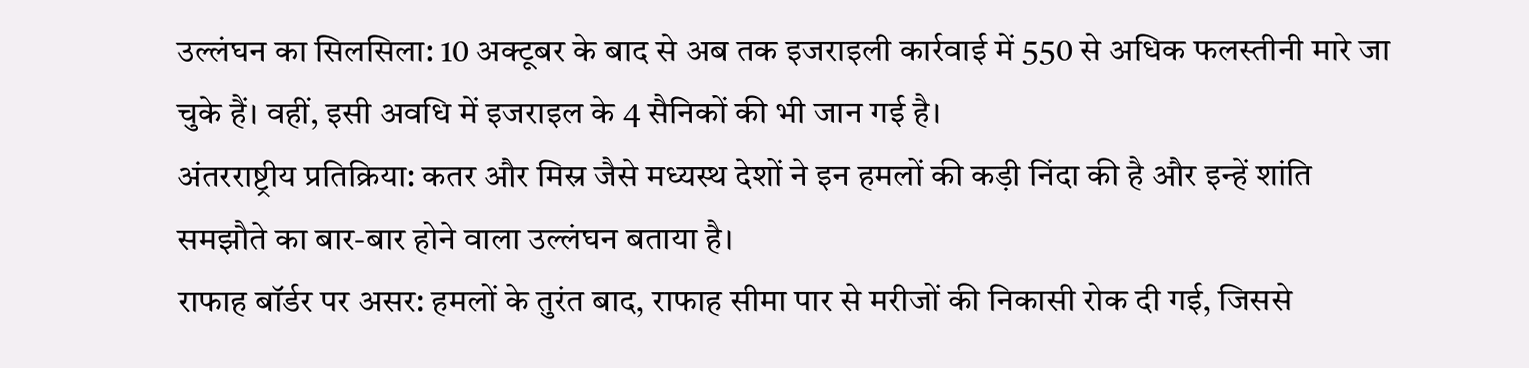उल्लंघन का सिलसिला: 10 अक्टूबर के बाद से अब तक इजराइली कार्रवाई में 550 से अधिक फलस्तीनी मारे जा चुके हैं। वहीं, इसी अवधि में इजराइल के 4 सैनिकों की भी जान गई है।
अंतरराष्ट्रीय प्रतिक्रिया: कतर और मिस्र जैसे मध्यस्थ देशों ने इन हमलों की कड़ी निंदा की है और इन्हें शांति समझौते का बार-बार होने वाला उल्लंघन बताया है।
राफाह बॉर्डर पर असर: हमलों के तुरंत बाद, राफाह सीमा पार से मरीजों की निकासी रोक दी गई, जिससे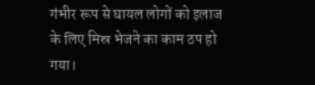गंभीर रूप से घायल लोगों को इलाज के लिए मिस्र भेजने का काम ठप हो गया।